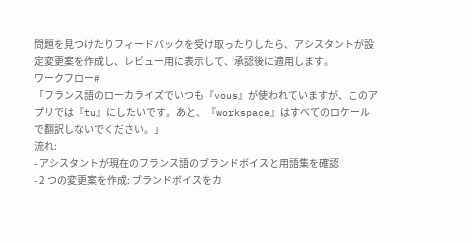問題を見つけたりフィードバックを受け取ったりしたら、アシスタントが設定変更案を作成し、レビュー用に表示して、承認後に適用します。
ワークフロー#
「フランス語のローカライズでいつも『vous』が使われていますが、このアプリでは『tu』にしたいです。あと、『workspace』はすべてのロケールで翻訳しないでください。」
流れ:
- アシスタントが現在のフランス語のブランドボイスと用語集を確認
- 2 つの変更案を作成: ブランドボイスをカ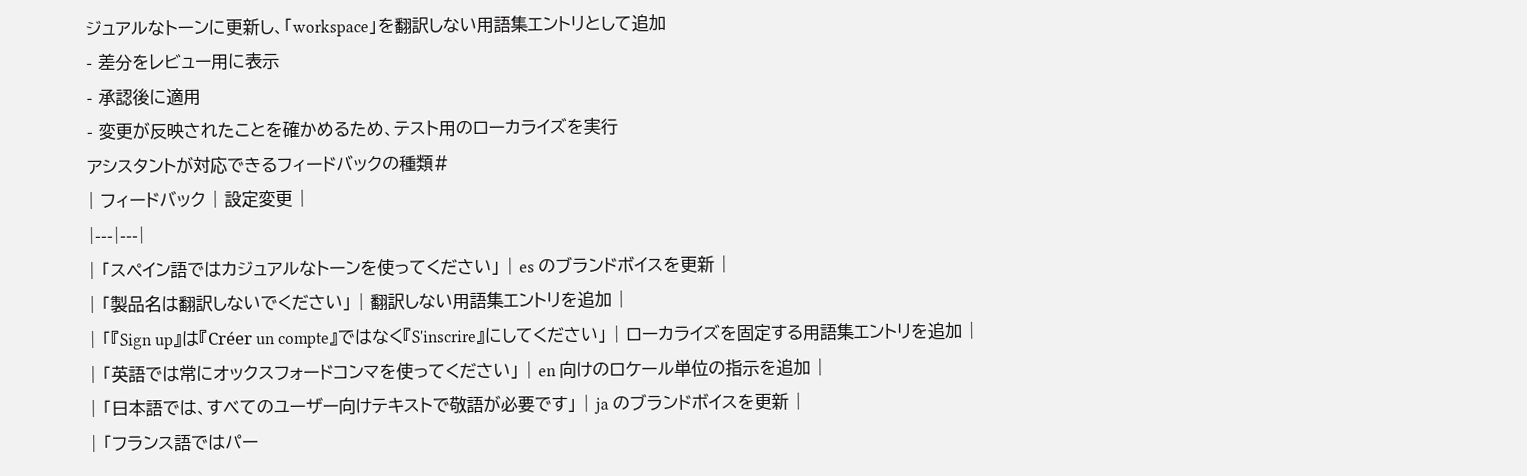ジュアルなトーンに更新し、「workspace」を翻訳しない用語集エントリとして追加
- 差分をレビュー用に表示
- 承認後に適用
- 変更が反映されたことを確かめるため、テスト用のローカライズを実行
アシスタントが対応できるフィードバックの種類#
| フィードバック | 設定変更 |
|---|---|
| 「スペイン語ではカジュアルなトーンを使ってください」 | es のブランドボイスを更新 |
| 「製品名は翻訳しないでください」 | 翻訳しない用語集エントリを追加 |
| 「『Sign up』は『Créer un compte』ではなく『S'inscrire』にしてください」 | ローカライズを固定する用語集エントリを追加 |
| 「英語では常にオックスフォードコンマを使ってください」 | en 向けのロケール単位の指示を追加 |
| 「日本語では、すべてのユーザー向けテキストで敬語が必要です」 | ja のブランドボイスを更新 |
| 「フランス語ではパー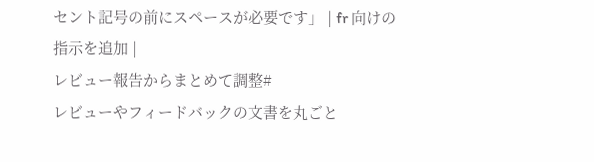セント記号の前にスペースが必要です」 | fr 向けの指示を追加 |
レビュー報告からまとめて調整#
レビューやフィードバックの文書を丸ごと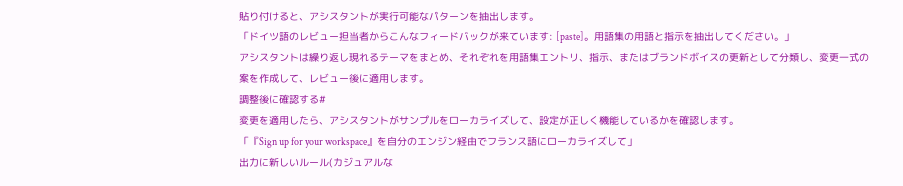貼り付けると、アシスタントが実行可能なパターンを抽出します。
「ドイツ語のレビュー担当者からこんなフィードバックが来ています: [paste]。用語集の用語と指示を抽出してください。」
アシスタントは繰り返し現れるテーマをまとめ、それぞれを用語集エントリ、指示、またはブランドボイスの更新として分類し、変更一式の案を作成して、レビュー後に適用します。
調整後に確認する#
変更を適用したら、アシスタントがサンプルをローカライズして、設定が正しく機能しているかを確認します。
「『Sign up for your workspace』を自分のエンジン経由でフランス語にローカライズして」
出力に新しいルール(カジュアルな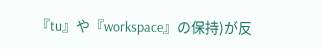『tu』や『workspace』の保持)が反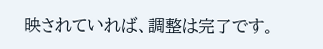映されていれば、調整は完了です。